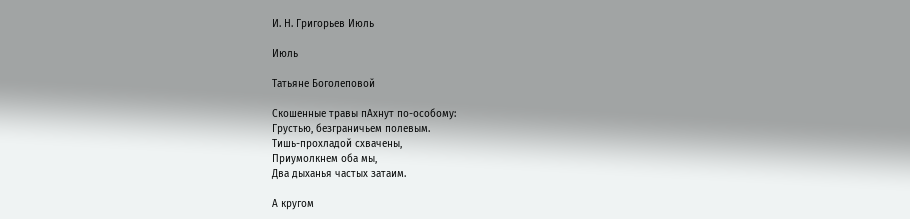И. Н. Григорьев Июль

Июль

Татьяне Боголеповой

Скошенные травы пАхнут по-особому:
Грустью, безграничьем полевым.
Тишь-прохладой схвачены,
Приумолкнем оба мы,
Два дыханья частых затаим.

А кругом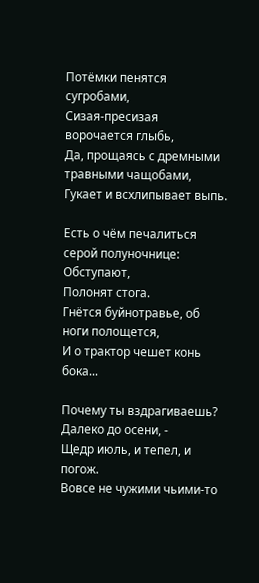Потёмки пенятся сугробами,
Сизая-пресизая ворочается глыбь,
Да, прощаясь с дремными травными чащобами,
Гукает и всхлипывает выпь.

Есть о чём печалиться серой полуночнице:
Обступают,
Полонят стога.
Гнётся буйнотравье, об ноги полощется,
И о трактор чешет конь бока...

Почему ты вздрагиваешь?
Далеко до осени, -
Щедр июль, и тепел, и погож.
Вовсе не чужими чьими-то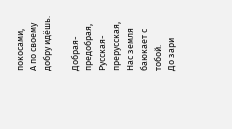покосами,
А по своему добру идёшь.

Добрая-предобрая,
Русская-прерусская,
Нас земля баюкает с тобой.
До зари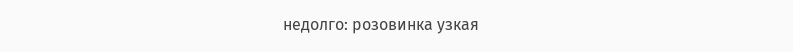недолго: розовинка узкая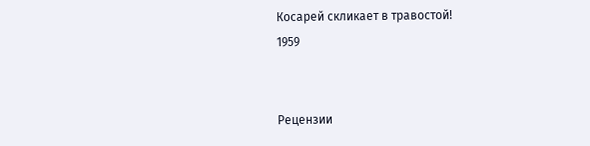Косарей скликает в травостой!
1959


Рецензии